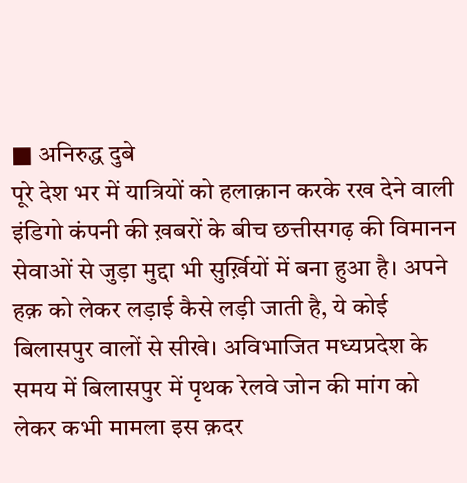■ अनिरुद्ध दुबे
पूरे देश भर में यात्रियों को हलाक़ान करके रख देने वाली इंडिगो कंपनी की ख़बरों के बीच छत्तीसगढ़ की विमानन सेवाओं से जुड़ा मुद्दा भी सुर्ख़ियों में बना हुआ है। अपने हक़ को लेकर लड़ाई कैसे लड़ी जाती है, ये कोई बिलासपुर वालों से सीखे। अविभाजित मध्यप्रदेश के समय में बिलासपुर में पृथक रेलवे जोन की मांग को लेकर कभी मामला इस क़दर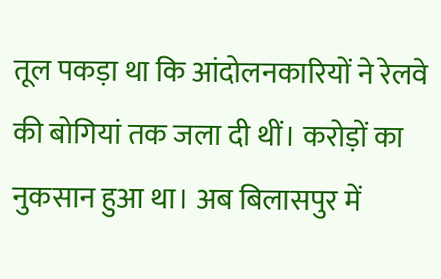तूल पकड़ा था कि आंदोलनकारियों ने रेलवे की बोगियां तक जला दी थीं। करोड़ों का नुकसान हुआ था। अब बिलासपुर में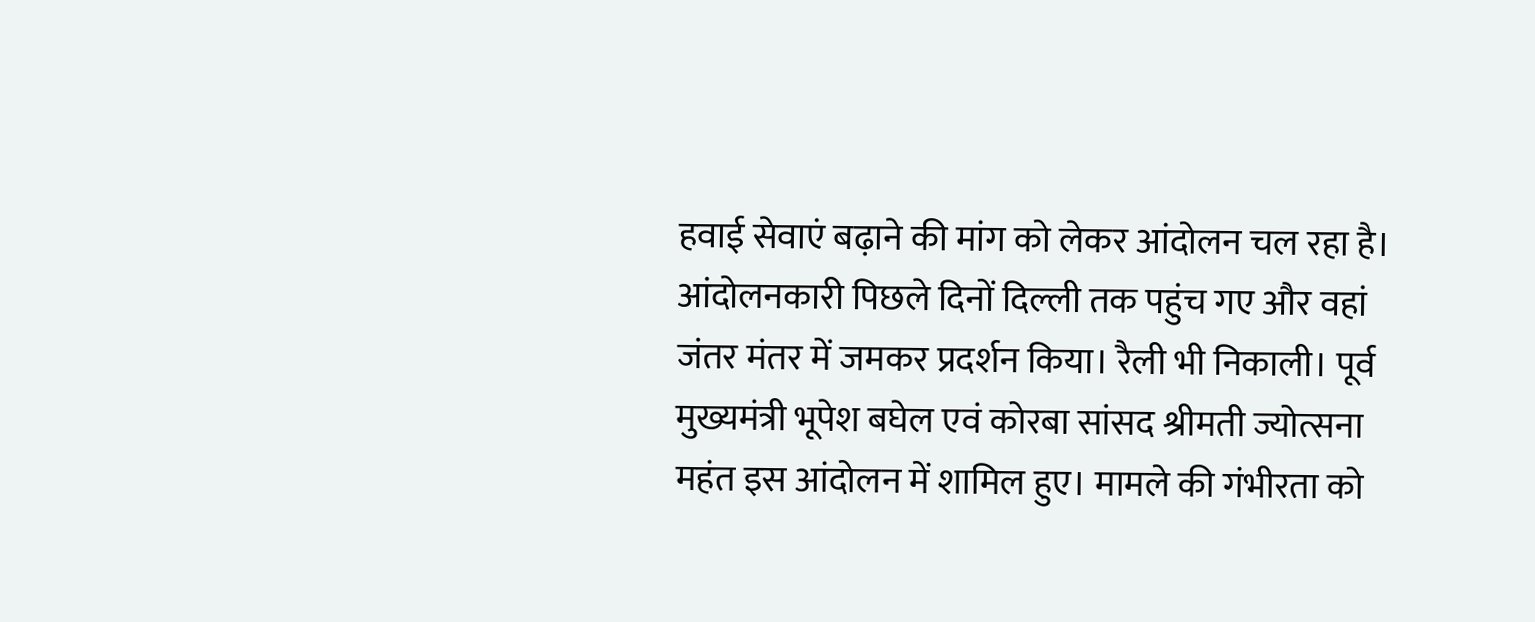हवाई सेवाएं बढ़ाने की मांग को लेकर आंदोलन चल रहा है। आंदोलनकारी पिछले दिनों दिल्ली तक पहुंच गए और वहां जंतर मंतर में जमकर प्रदर्शन किया। रैली भी निकाली। पूर्व मुख्यमंत्री भूपेश बघेल एवं कोरबा सांसद श्रीमती ज्योत्सना महंत इस आंदोलन में शामिल हुए। मामले की गंभीरता को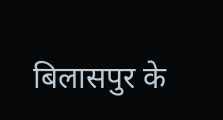बिलासपुर के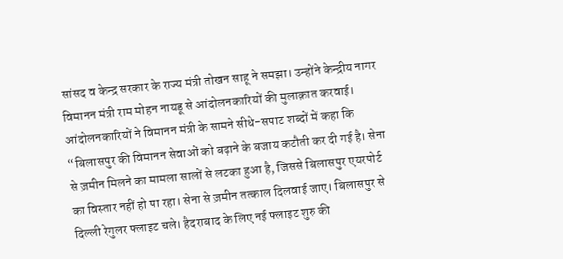सांसद व केन्द्र सरकार के राज्य मंत्री तोखन साहू ने समझा। उन्होंने केन्द्रीय नागर विमानन मंत्री राम मोहन नायडू से आंदोलनकारियों की मुलाक़ात करवाई। आंदोलनकारियों ने विमानन मंत्री के सामने सीधे-सपाट शब्दों में कहा कि “बिलासपुर की विमानन सेवाओं को बढ़ाने के बजाय कटौती कर दी गई है। सेना से ज़मीन मिलने का मामला सालों से लटका हुआ है, जिससे बिलासपुर एयरपोर्ट का विस्तार नहीं हो पा रहा। सेना से ज़मीन तत्काल दिलवाई जाए। बिलासपुर से दिल्ली रेगुलर फ्लाइट चले। हैदराबाद के लिए नई फ्लाइट शुरु की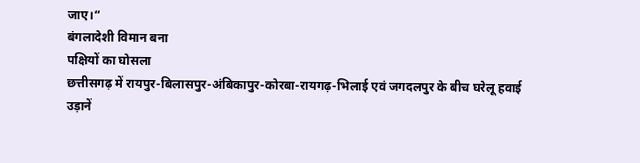जाए।“
बंगलादेशी विमान बना
पक्षियों का घोसला
छत्तीसगढ़ में रायपुर-बिलासपुर-अंबिकापुर-कोरबा-रायगढ़-भिलाई एवं जगदलपुर के बीच घरेलू हवाई उड़ानें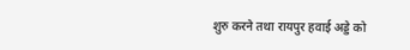शुरु करने तथा रायपुर हवाई अड्डे को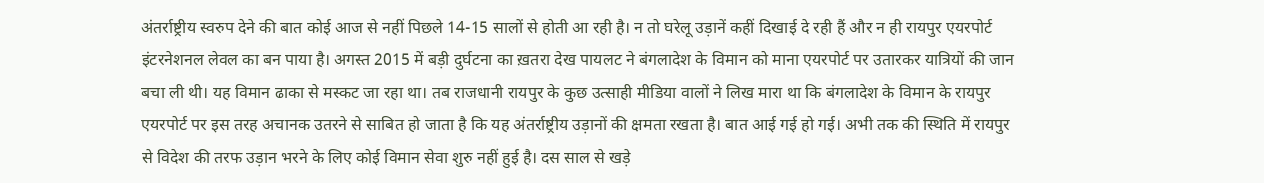अंतर्राष्ट्रीय स्वरुप देने की बात कोई आज से नहीं पिछले 14-15 सालों से होती आ रही है। न तो घरेलू उड़ानें कहीं दिखाई दे रही हैं और न ही रायपुर एयरपोर्ट इंटरनेशनल लेवल का बन पाया है। अगस्त 2015 में बड़ी दुर्घटना का ख़तरा देख पायलट ने बंगलादेश के विमान को माना एयरपोर्ट पर उतारकर यात्रियों की जान बचा ली थी। यह विमान ढाका से मस्कट जा रहा था। तब राजधानी रायपुर के कुछ उत्साही मीडिया वालों ने लिख मारा था कि बंगलादेश के विमान के रायपुर एयरपोर्ट पर इस तरह अचानक उतरने से साबित हो जाता है कि यह अंतर्राष्ट्रीय उड़ानों की क्षमता रखता है। बात आई गई हो गई। अभी तक की स्थिति में रायपुर से विदेश की तरफ उड़ान भरने के लिए कोई विमान सेवा शुरु नहीं हुई है। दस साल से खड़े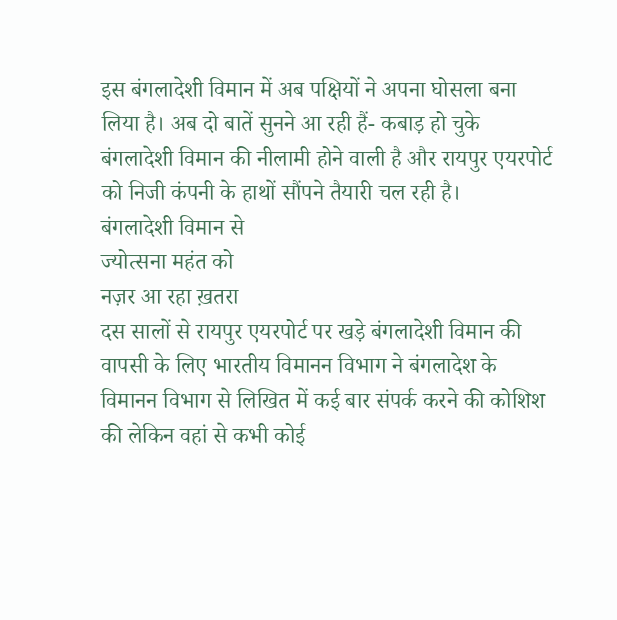इस बंगलादेशी विमान में अब पक्षियों ने अपना घोसला बना लिया है। अब दो बातें सुनने आ रही हैं- कबाड़ हो चुके बंगलादेशी विमान की नीलामी होने वाली है और रायपुर एयरपोर्ट को निजी कंपनी के हाथों सौंपने तैयारी चल रही है।
बंगलादेशी विमान से
ज्योत्सना महंत को
नज़र आ रहा ख़तरा
दस सालों से रायपुर एयरपोर्ट पर खड़े बंगलादेशी विमान की वापसी के लिए भारतीय विमानन विभाग ने बंगलादेश के विमानन विभाग से लिखित में कई बार संपर्क करने की कोशिश की लेकिन वहां से कभी कोई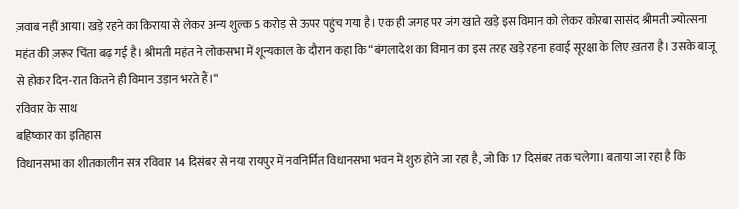ज़वाब नहीं आया। खड़े रहने का किराया से लेकर अन्य शुल्क 5 करोड़ से ऊपर पहुंच गया है। एक ही जगह पर जंग खाते खड़े इस विमान को लेकर कोरबा सासंद श्रीमती ज्योत्सना महंत की ज़रूर चिंता बढ़ गई है। श्रीमती महंत ने लोकसभा में शून्यकाल के दौरान कहा कि “बंगलादेश का विमान का इस तरह खड़े रहना हवाई सूरक्षा के लिए ख़तरा है। उसके बाजू से होकर दिन-रात कितने ही विमान उड़ान भरते हैं।“
रविवार के साथ
बहिष्कार का इतिहास
विधानसभा का शीतकालीन सत्र रविवार 14 दिसंबर से नया रायपुर में नवनिर्मित विधानसभा भवन में शुरु होने जा रहा है, जो कि 17 दिसंबर तक चलेगा। बताया जा रहा है कि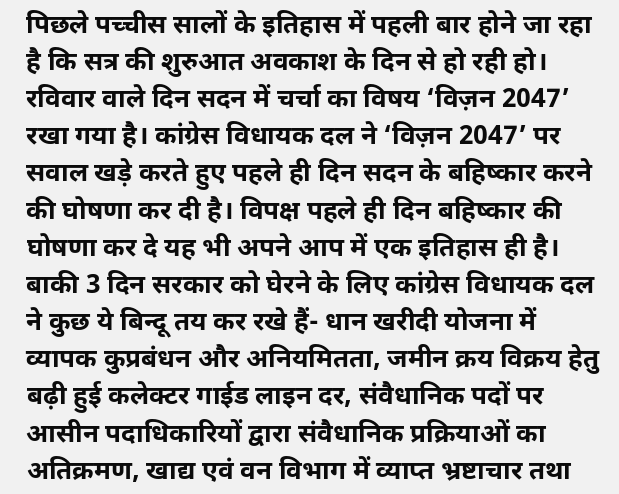पिछले पच्चीस सालों के इतिहास में पहली बार होने जा रहा है कि सत्र की शुरुआत अवकाश के दिन से हो रही हो। रविवार वाले दिन सदन में चर्चा का विषय ‘विज़न 2047’ रखा गया है। कांग्रेस विधायक दल ने ‘विज़न 2047’ पर सवाल खड़े करते हुए पहले ही दिन सदन के बहिष्कार करने की घोषणा कर दी है। विपक्ष पहले ही दिन बहिष्कार की घोषणा कर दे यह भी अपने आप में एक इतिहास ही है। बाकी 3 दिन सरकार को घेरने के लिए कांग्रेस विधायक दल ने कुछ ये बिन्दू तय कर रखे हैं- धान खरीदी योजना में व्यापक कुप्रबंधन और अनियमितता, जमीन क्रय विक्रय हेतु बढ़ी हुई कलेक्टर गाईड लाइन दर, संवैधानिक पदों पर आसीन पदाधिकारियों द्वारा संवैधानिक प्रक्रियाओं का अतिक्रमण, खाद्य एवं वन विभाग में व्याप्त भ्रष्टाचार तथा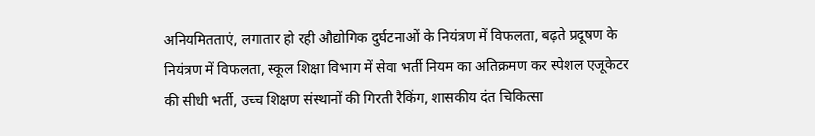अनियमितताएं, लगातार हो रही औद्योगिक दुर्घटनाओं के नियंत्रण में विफलता, बढ़ते प्रदूषण के नियंत्रण में विफलता, स्कूल शिक्षा विभाग में सेवा भर्ती नियम का अतिक्रमण कर स्पेशल एजूकेटर की सीधी भर्ती, उच्च शिक्षण संस्थानों की गिरती रैकिंग, शासकीय दंत चिकित्सा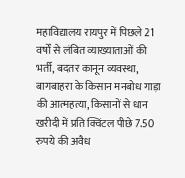महाविद्यालय रायपुर में पिछले 21 वर्षों से लंबित व्याख्याताओं की भर्ती, बदतर कानून व्यवस्था, बागबाहरा के किसान मनबोध गाड़ा की आत्महत्या, किसानों से धान खरीदी में प्रति क्विंटल पीछे 7.50 रुपये की अवैध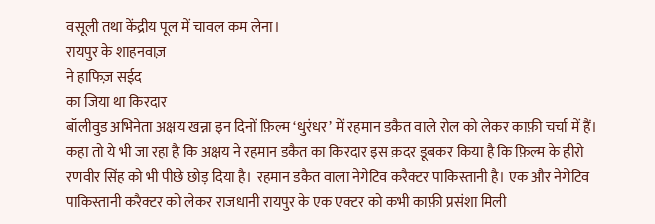वसूली तथा केंद्रीय पूल में चावल कम लेना।
रायपुर के शाहनवाज़
ने हाफिज़ सईद
का जिया था किरदार
बॉलीवुड अभिनेता अक्षय खन्ना इन दिनों फ़िल्म ‘धुरंधर’ में रहमान डकैत वाले रोल को लेकर काफ़ी चर्चा में हैं। कहा तो ये भी जा रहा है कि अक्षय ने रहमान डकैत का किरदार इस क़दर डूबकर किया है कि फ़िल्म के हीरो रणवीर सिंह को भी पीछे छोड़ दिया है। रहमान डकैत वाला नेगेटिव करैक्टर पाकिस्तानी है। एक और नेगेटिव पाकिस्तानी करैक्टर को लेकर राजधानी रायपुर के एक एक्टर को कभी काफ़ी प्रसंशा मिली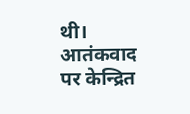थी। आतंकवाद पर केन्द्रित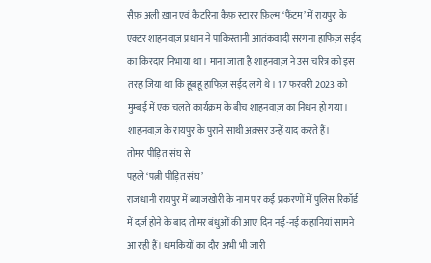सैफ़ अली ख़ान एवं कैटरिना कैफ़ स्टारर फ़िल्म ‘फैंटम’ में रायपुर के एक्टर शाहनवाज़ प्रधान ने पाकिस्तानी आतंकवादी सरगना हाफिज़ सईद का किरदार निभाया था। माना जाता है शाहनवाज़ ने उस चरित्र को इस तरह जिया था कि हूबहू हाफिज़ सईद लगे थे। 17 फरवरी 2023 को मुम्बई में एक चलते कार्यक्रम के बीच शाहनवाज़ का निधन हो गया। शाहनवाज़ के रायपुर के पुराने साथी अक़्सर उन्हें याद करते हैं।
तोमर पीड़ित संघ से
पहले ‘पत्नी पीड़ित संघ’
राजधानी रायपुर में ब्याजखोरी के नाम पर कई प्रकरणों में पुलिस रिकॉर्ड में दर्ज़ होने के बाद तोमर बंधुओं की आए दिन नई-नई कहानियां सामने आ रही हैं। धमकियों का दौर अभी भी जारी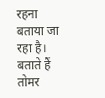रहना बताया जा रहा है। बताते हैं तोमर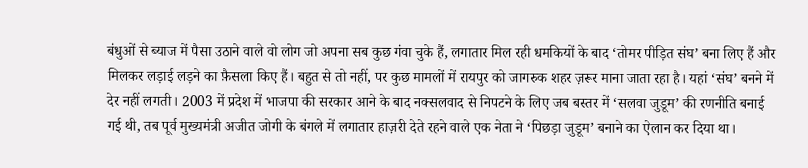बंधुओं से ब्याज में पैसा उठाने वाले वो लोग जो अपना सब कुछ गंवा चुके हैं, लगातार मिल रही धमकियों के बाद ‘तोमर पीड़ित संघ’ बना लिए हैं और मिलकर लड़ाई लड़ने का फ़ैसला किए हैं। बहुत से तो नहीं, पर कुछ मामलों में रायपुर को जागरुक शहर ज़रूर माना जाता रहा है। यहां ‘संघ’ बनने में देर नहीं लगती। 2003 में प्रदेश में भाजपा की सरकार आने के बाद नक्सलवाद से निपटने के लिए जब बस्तर में ‘सलवा जुडूम’ की रणनीति बनाई गई थी, तब पूर्व मुख्यमंत्री अजीत जोगी के बंगले में लगातार हाज़री देते रहने वाले एक नेता ने ‘पिछड़ा जुडूम’ बनाने का ऐलान कर दिया था।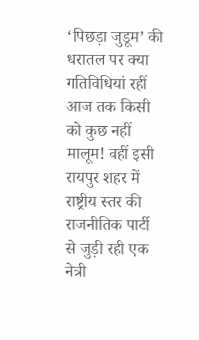‘पिछड़ा जुडूम’ की धरातल पर क्या गतिविधियां रहीं आज तक किसी को कुछ नहीं मालूम! वहीं इसी रायपुर शहर में राष्ट्रीय स्तर की राजनीतिक पार्टी से जुड़ी रही एक नेत्री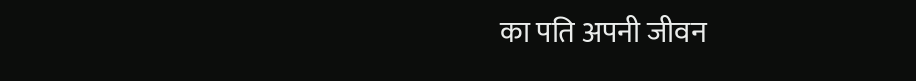का पति अपनी जीवन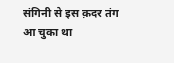संगिनी से इस क़दर तंग आ चुका था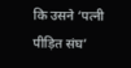कि उसने ‘पत्नी पीड़ित संघ’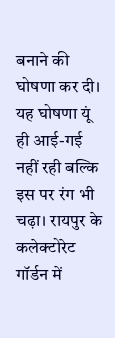बनाने की घोषणा कर दी। यह घोषणा यूं ही आई-गई नहीं रही बल्कि इस पर रंग भी चढ़ा। रायपुर के कलेक्टोरेट गॉर्डन में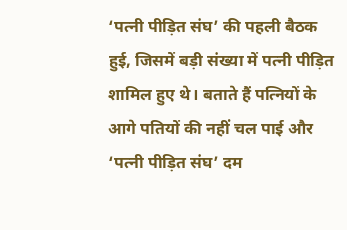‘पत्नी पीड़ित संघ’ की पहली बैठक हुई, जिसमें बड़ी संख्या में पत्नी पीड़ित शामिल हुए थे। बताते हैं पत्नियों के आगे पतियों की नहीं चल पाई और ‘पत्नी पीड़ित संघ’ दम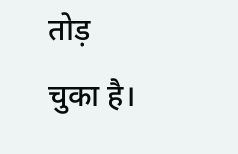तोड़ चुका है।